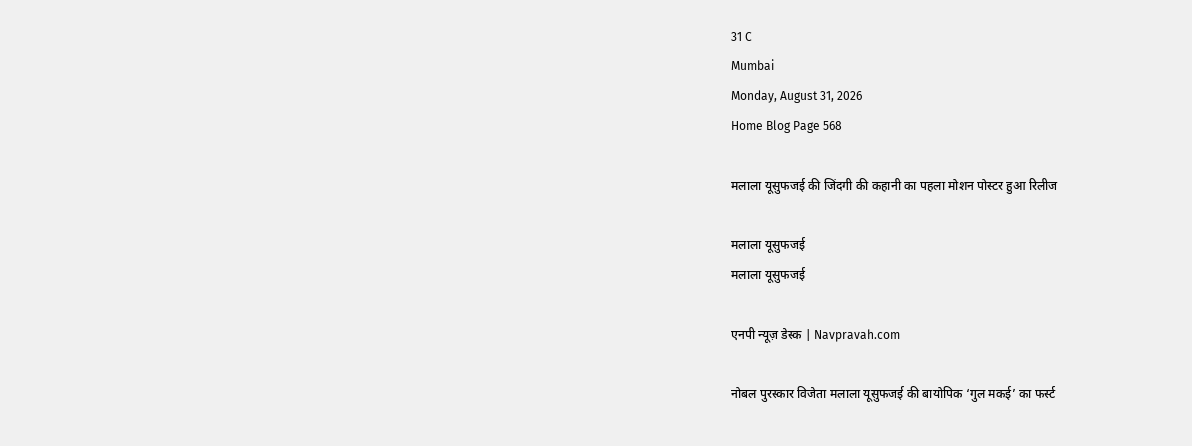31 C
Mumbai
Monday, August 31, 2026
Home Blog Page 568

मलाला यूसुफजई की जिंदगी की कहानी का पहला मोशन पोस्टर हुआ रिलीज

मलाला यूसुफजई
मलाला यूसुफजई

एनपी न्यूज़ डेस्क | Navpravah.com

नोबल पुरस्‍कार व‍िजेता मलाला यूसुफजई की बायोप‍िक ‘गुल मकई’ का फर्स्‍ट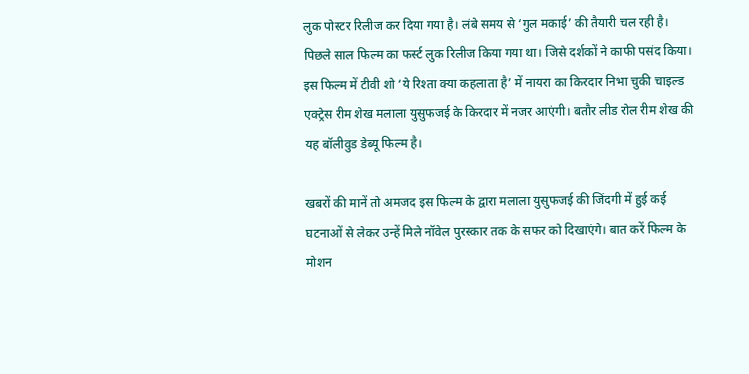लुक पोस्‍टर र‍िलीज कर द‍िया गया है। लंबे समय से ‘गुल मकाई’ की तैयारी चल रही है। पिछले साल फिल्म का फर्स्ट लुक रिलीज किया गया था। जिसे दर्शकों ने काफी पसंद किया। इस फिल्म में टीवी शो ‘ये रिश्ता क्या कहलाता है’ में नायरा का किरदार निभा चुकी चाइल्ड एक्ट्रेस रीम शेख मलाला युसुफजई के किरदार में नजर आएंगी। बतौर लीड रोल रीम शेख की यह बॉलीवुड डेब्यू फिल्म है।

खबरों की मानें तो अमजद इस फिल्म के द्वारा मलाला युसुफजई की जिंदगी में हुई कई घटनाओं से लेकर उन्हें मिले नॉवेल पुरस्कार तक के सफर को दिखाएंगे। बात करें फिल्म के मोशन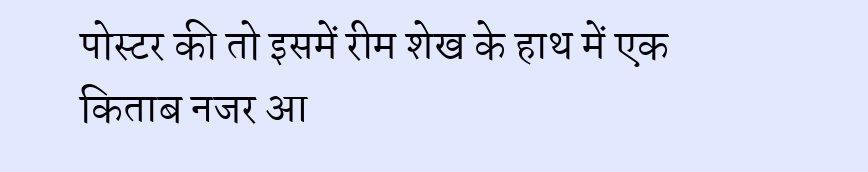पोस्टर की तो इसमें रीम शेख के हाथ में एक किताब नजर आ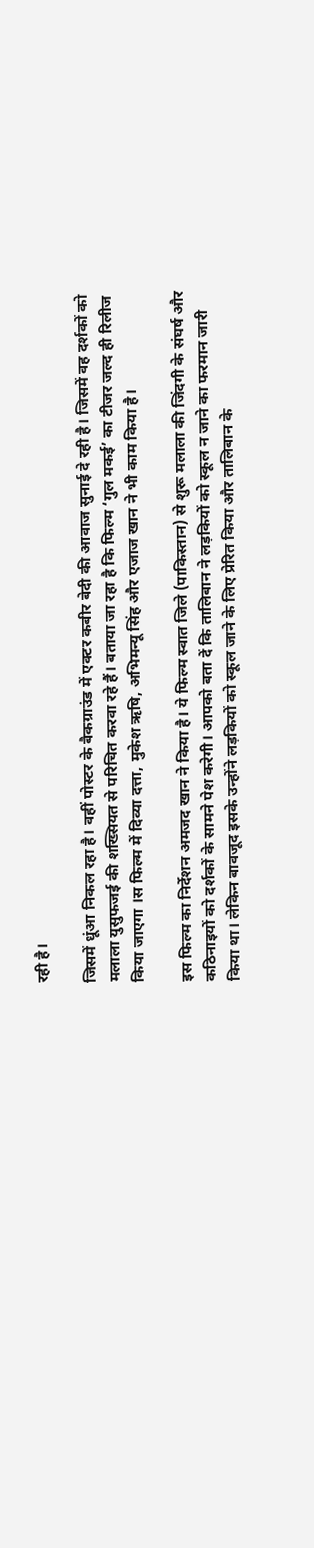रही है।

जिसमें धूंआ निकल रहा है। वहीं पोस्टर के बैकग्राउंड में एक्टर कबीर बेदी की आवाज सुनाई दे रही है। जिसमें वह दर्शकों को मलाला युसुफजई की शख्सियत से परिचित करवा रहे हैं। बताया जा रहा है कि फिल्म ‘गुल मकई’ का टीजर जल्द ही रिलीज किया जाएगा ।स फिल्म में दिव्या दत्ता, मुकेश ऋषि, अभिमन्यू सिंह और एजाज खान ने भी काम किया है।

इस फिल्म का निर्देशन अमजद खान ने किया है। ये फिल्म स्वात जिले (पाकिस्तान) से शुरू मलाला की जिंदगी के संघर्ष और कठिनाइयों को दर्शकों के सामने पेश करेगी। आपको बता दें कि तालिबान ने लड़कियों को स्कूल न जाने का फरमान जारी किया था। लेकिन बावजूद इसके उन्होंने लड़कियों को स्कूल जाने के लिए प्रेरित किया और तालिबान के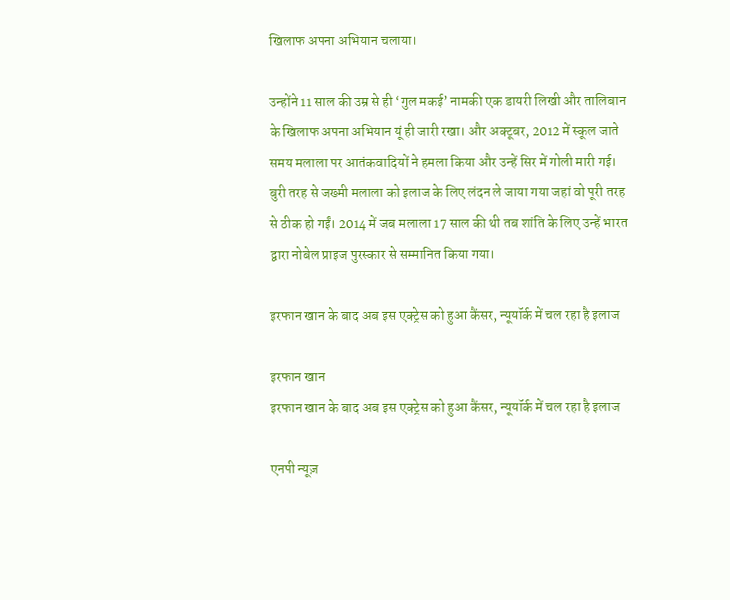खिलाफ अपना अभियान चलाया।

उन्होंने 11 साल की उम्र से ही ‘गुल मकई’ नामकी एक डायरी लिखी और तालिबान के खिलाफ अपना अभियान यूं ही जारी रखा। और अक्टूबर, 2012 में स्कूल जाते समय मलाला पर आतंकवादियों ने हमला किया और उन्हें सिर में गोली मारी गई। बुरी तरह से जख्मी मलाला को इलाज के लिए लंदन ले जाया गया जहां वो पूरी तरह से ठीक हो गईं। 2014 में जब मलाला 17 साल की थी तब शांति के लिए उन्हें भारत द्वारा नोबेल प्राइज पुरस्कार से सम्मानित किया गया।

इरफान खान के बाद अब इस एक्‍ट्रेस को हुआ कैंसर, न्‍यूयॉर्क में चल रहा है इलाज

इरफान खान
इरफान खान के बाद अब इस एक्‍ट्रेस को हुआ कैंसर, न्‍यूयॉर्क में चल रहा है इलाज

एनपी न्यूज़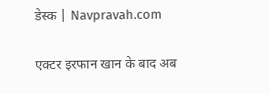डेस्क | Navpravah.com

एक्‍टर इरफान खान के बाद अब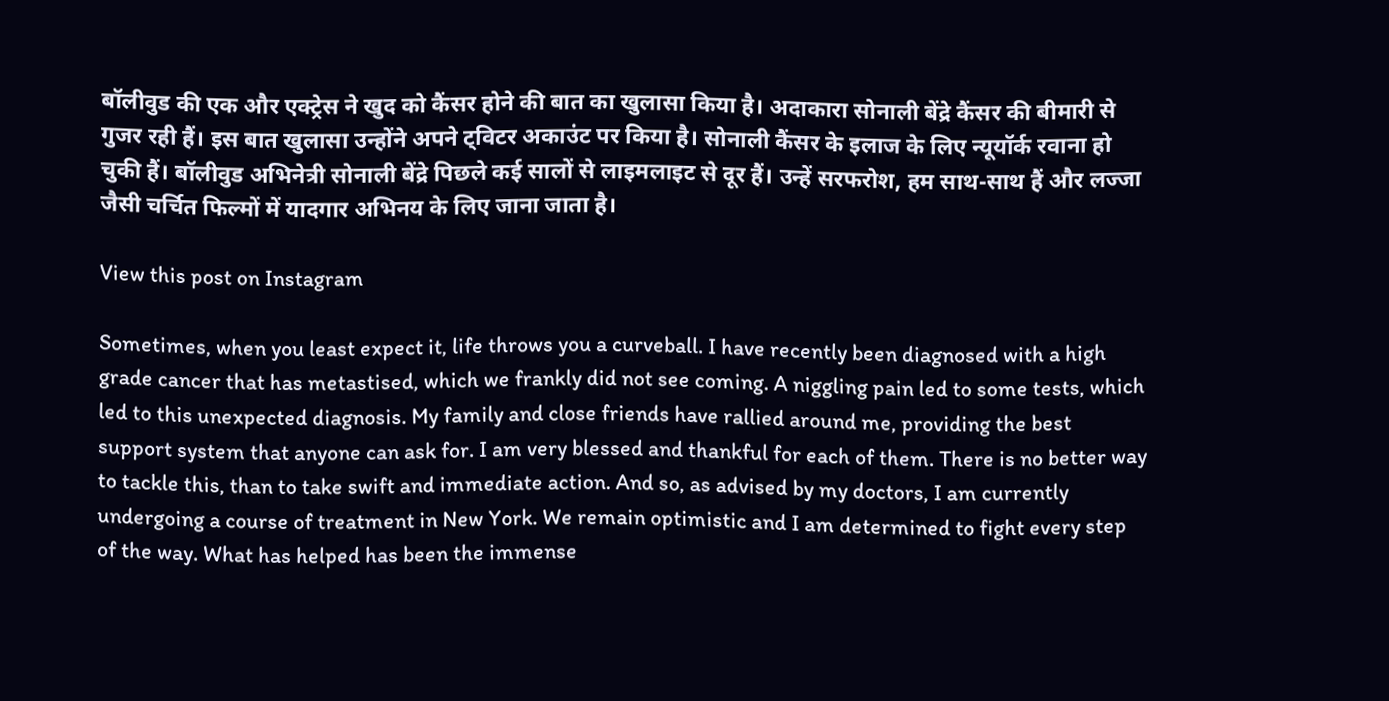बॉलीवुड की एक और एक्‍ट्रेस ने खुद को कैंसर होने की बात का खुलासा किया है। अदाकारा सोनाली बेंद्रे कैंसर की बीमारी से गुजर रही हैं। इस बात खुलासा उन्‍होंने अपने ट्व‍िटर अकाउंट पर क‍िया है। सोनाली कैंसर के इलाज के ल‍िए न्‍यूयॉर्क रवाना हो चुकी हैं। बॉलीवुड अभिनेत्री सोनाली बेंद्रे पिछले कई सालों से लाइमलाइट से दूर हैं। उन्‍हें सरफरोश, हम साथ-साथ हैं और लज्जा जैसी चर्चित फिल्मों में यादगार अभिनय के ल‍िए जाना जाता है।

View this post on Instagram

Sometimes, when you least expect it, life throws you a curveball. I have recently been diagnosed with a high grade cancer that has metastised, which we frankly did not see coming. A niggling pain led to some tests, which led to this unexpected diagnosis. My family and close friends have rallied around me, providing the best support system that anyone can ask for. I am very blessed and thankful for each of them. There is no better way to tackle this, than to take swift and immediate action. And so, as advised by my doctors, I am currently undergoing a course of treatment in New York. We remain optimistic and I am determined to fight every step of the way. What has helped has been the immense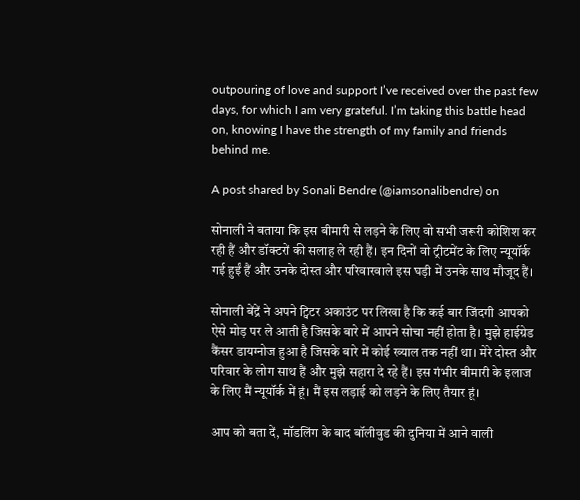outpouring of love and support I’ve received over the past few days, for which I am very grateful. I’m taking this battle head on, knowing I have the strength of my family and friends behind me.

A post shared by Sonali Bendre (@iamsonalibendre) on

सोनाली ने बताया कि इस बीमारी से लड़ने के लिए वो सभी जरूरी कोशिश कर रही हैं और डॉक्टरों की सलाह ले रही हैं। इन दिनों वो ट्रीटमेंट के लिए न्यूयॉर्क गई हुईं हैं और उनके दोस्त और परिवारवाले इस घड़ी में उनके साथ मौजूद हैं।

सोनाली बेंद्रें ने अपने ट्व‍िटर अकाउंट पर ल‍िखा है क‍ि कई बार ज‍िंदगी आपको ऐसे मोड़ पर ले आती है ज‍िसके बारे में आपने सोचा नहीं होता है। मुझे हाईग्रेड कैंसर डायग्‍नोज हुआ है ज‍िसके बारे में कोई ख्‍याल तक नहीं था। मेरे दोस्‍त और पर‍िवार के लोग साथ हैं और मुझे सहारा दे रहे हैं। इस गंभीर बीमारी के इलाज के ल‍िए मैं न्‍यूयॉर्क में हूं। मैं इस लड़ाई को लड़ने के ल‍िए तैयार हूं।

आप को बता दें, मॉडलिंग के बाद बॉलीवुड की दुन‍िया में आने वाली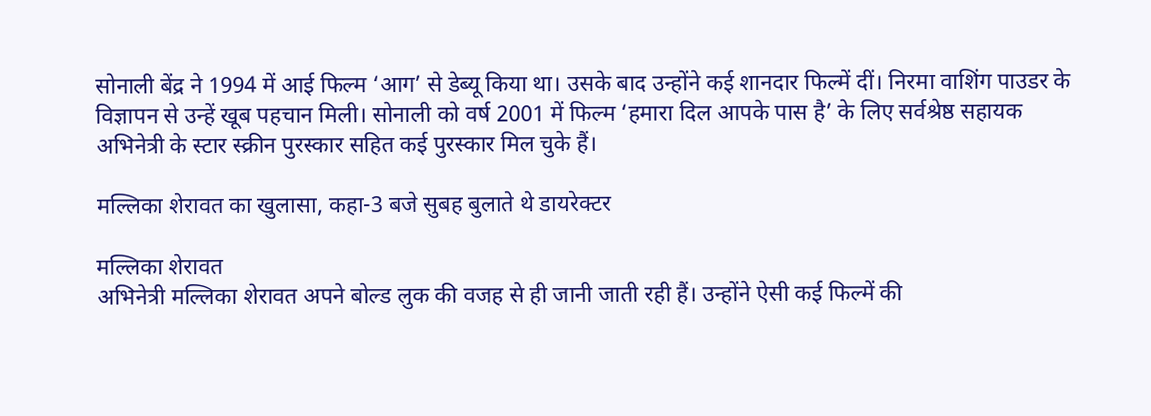सोनाली बेंद्र ने 1994 में आई फ‍िल्‍म ‘आग’ से डेब्‍यू क‍िया था। उसके बाद उन्‍होंने कई शानदार फ‍िल्‍में दीं। न‍िरमा वाश‍िंग पाउडर के व‍िज्ञापन से उन्‍हें खूब पहचान म‍िली। सोनाली को वर्ष 2001 में फिल्म ‘हमारा दिल आपके पास है’ के लिए सर्वश्रेष्ठ सहायक अभिनेत्री के स्टार स्क्रीन पुरस्कार सहित कई पुरस्‍कार म‍िल चुके हैं।

मल्लिका शेरावत का खुलासा, कहा-3 बजे सुबह बुलाते थे डायरेक्टर

मल्लिका शेरावत
अभिनेत्री मल्लिका शेरावत अपने बोल्ड लुक की वजह से ही जानी जाती रही हैं। उन्होंने ऐसी कई फिल्में की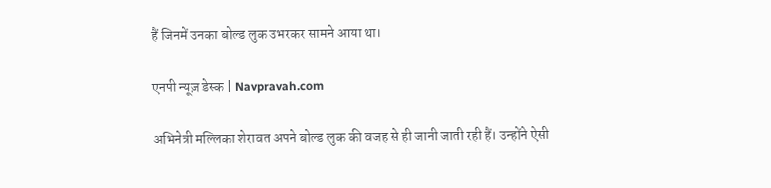हैं जिनमें उनका बोल्ड लुक उभरकर सामने आया था।

एनपी न्यूज़ डेस्क | Navpravah.com

अभिनेत्री मल्लिका शेरावत अपने बोल्ड लुक की वजह से ही जानी जाती रही हैं। उन्होंने ऐसी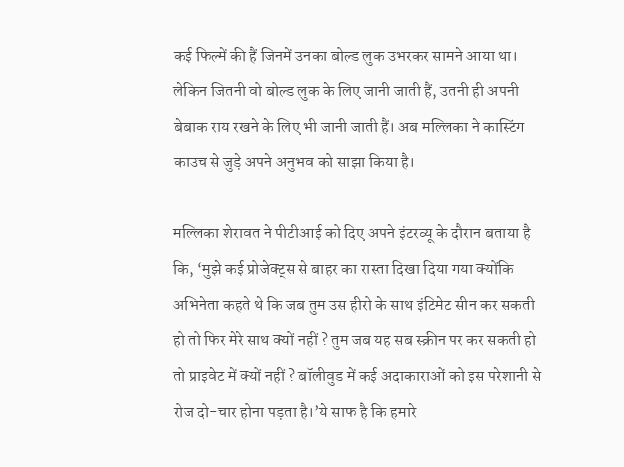कई फिल्में की हैं जिनमें उनका बोल्ड लुक उभरकर सामने आया था। लेकिन जितनी वो बोल्ड लुक के लिए जानी जाती हैं, उतनी ही अपनी बेबाक राय रखने के लिए भी जानी जाती हैं। अब मल्लिका ने कास्टिंग काउच से जुड़े अपने अनुभव को साझा किया है।

मल्लिका शेरावत ने पीटीआई को दिए अपने इंटरव्यू के दौरान बताया है कि, ‘मुझे कई प्रोजेक्ट्स से बाहर का रास्ता दिखा दिया गया क्योंकि अभिनेता कहते थे कि जब तुम उस हीरो के साथ इंटिमेट सीन कर सकती हो तो फिर मेरे साथ क्यों नहीं ? तुम जब यह सब स्क्रीन पर कर सकती हो तो प्राइवेट में क्यों नहीं ? बॉलीवुड में कई अदाकाराओं को इस परेशानी से रोज दो-चार होना पड़ता है।’ये साफ है कि हमारे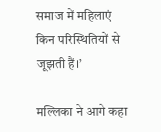समाज में महिलाएं किन परिस्थितियों से जूझती हैं।’

मल्लिका ने आगे कहा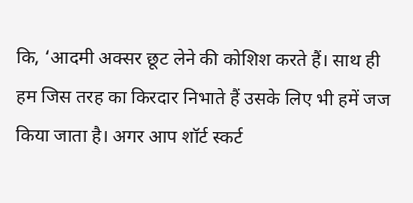कि, ‘आदमी अक्सर छूट लेने की कोशिश करते हैं। साथ ही हम जिस तरह का किरदार निभाते हैं उसके लिए भी हमें जज किया जाता है। अगर आप शॉर्ट स्कर्ट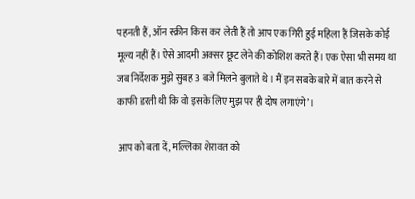पहनती हैं, ऑन स्क्रीन किस कर लेती हैं तो आप एक गिरी हुई महिला हैं जिसके कोई मूल्य नहीं हैं। ऐसे आदमी अक्सर छूट लेने की कोशिश करते हैं। एक ऐसा भी समय था जब निर्देशक मुझे सुबह 3 बजे मिलने बुलाते थे। मैं इन सबके बारे में बात करने से काफी डरती थी कि वो इसके लिए मुझ पर ही दोष लगाएंगे’।

आप को बता दें, मल्लिका शेरावत को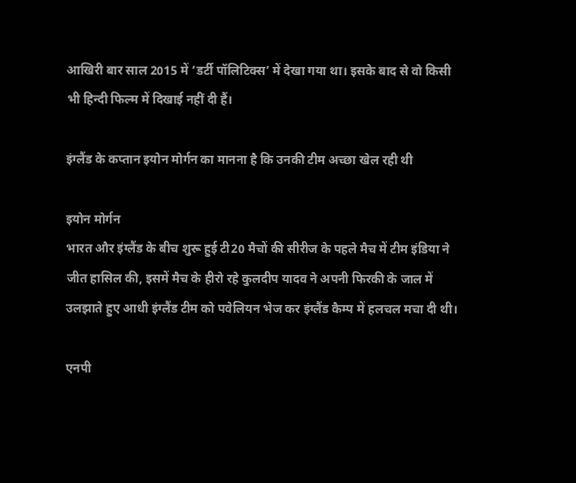आखिरी बार साल 2015 में ‘डर्टी पॉलिटिक्स’ में देखा गया था। इसके बाद से वो किसी भी हिन्दी फिल्म में दिखाई नहीं दी हैं।

इंग्लैंड के कप्तान इयोन मोर्गन का मानना है कि उनकी टीम अच्छा खेल रही थी

इयोन मोर्गन
भारत और इंग्लैंड के बीच शुरू हुई टी20 मैचों की सीरीज के पहले मैच में टीम इंडिया ने जीत हासिल की, इसमें मैच के हीरो रहे कुलदीप यादव ने अपनी फिरकी के जाल में उलझाते हुए आधी इंग्लैंड टीम को पवेलियन भेज कर इंग्लैंड कैम्प में हलचल मचा दी थी।

एनपी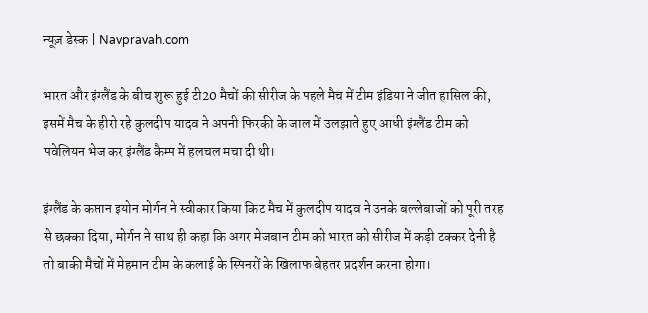न्यूज़ डेस्क | Navpravah.com

भारत और इंग्लैंड के बीच शुरू हुई टी20 मैचों की सीरीज के पहले मैच में टीम इंडिया ने जीत हासिल की, इसमें मैच के हीरो रहे कुलदीप यादव ने अपनी फिरकी के जाल में उलझाते हुए आधी इंग्लैंड टीम को पवेलियन भेज कर इंग्लैंड कैम्प में हलचल मचा दी थी।

इंग्लैंड के कप्तान इयोन मोर्गन ने स्वीकार किया किट मैच में कुलदीप यादव ने उनके बल्लेबाजों को पूरी तरह से छक्का दिया, मोर्गन ने साथ ही कहा कि अगर मेजबान टीम को भारत को सीरीज में कड़ी टक्कर देनी है तो बाकी मैचों में मेहमान टीम के कलाई के स्पिनरों के खिलाफ बेहतर प्रदर्शन करना होगा।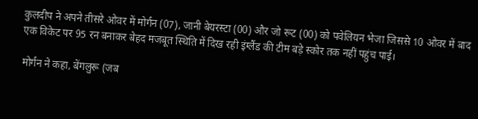कुलदीप ने अपने तीसरे ओवर में मोर्गन (07), जानी बेयरस्टा (00) और जो रूट (00) को पवेलियन भेजा जिससे 10 ओवर में बाद एक विकेट पर 95 रन बनाकर बेहद मजबूत स्थिति में दिख रही इंग्लैंड की टीम बड़े स्कोर तक नहीं पहुंच पाई।

मोर्गन ने कहा, बेंगलुरू (जब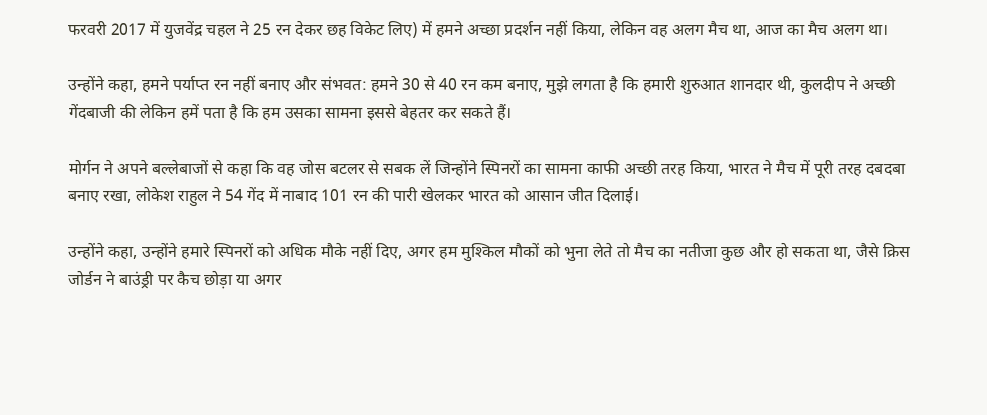फरवरी 2017 में युजवेंद्र चहल ने 25 रन देकर छह विकेट लिए) में हमने अच्छा प्रदर्शन नहीं किया, लेकिन वह अलग मैच था, आज का मैच अलग था।

उन्होंने कहा, हमने पर्याप्त रन नहीं बनाए और संभवत: हमने 30 से 40 रन कम बनाए, मुझे लगता है कि हमारी शुरुआत शानदार थी, कुलदीप ने अच्छी गेंदबाजी की लेकिन हमें पता है कि हम उसका सामना इससे बेहतर कर सकते हैं।

मोर्गन ने अपने बल्लेबाजों से कहा कि वह जोस बटलर से सबक लें जिन्होंने स्पिनरों का सामना काफी अच्छी तरह किया, भारत ने मैच में पूरी तरह दबदबा बनाए रखा, लोकेश राहुल ने 54 गेंद में नाबाद 101 रन की पारी खेलकर भारत को आसान जीत दिलाई।

उन्होंने कहा, उन्होंने हमारे स्पिनरों को अधिक मौके नहीं दिए, अगर हम मुश्किल मौकों को भुना लेते तो मैच का नतीजा कुछ और हो सकता था, जैसे क्रिस जोर्डन ने बाउंड्री पर कैच छोड़ा या अगर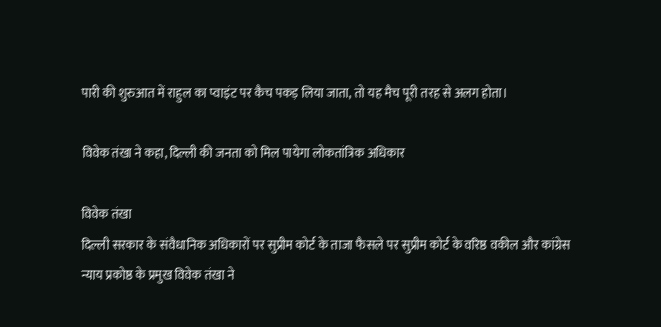पारी की शुरुआत में राहुल का प्वाइंट पर कैच पकड़ लिया जाता, तो यह मैच पूरी तरह से अलग होता।

विवेक तंखा ने कहा, दिल्ली की जनता को मिल पायेगा लोकतांत्रिक अधिकार

विवेक तंखा
दिल्ली सरकार के संवैधानिक अधिकारों पर सुप्रीम कोर्ट के ताजा फैसले पर सुप्रीम कोर्ट के वरिष्ठ वकील और कांग्रेस न्याय प्रकोष्ठ के प्रमुख विवेक तंखा ने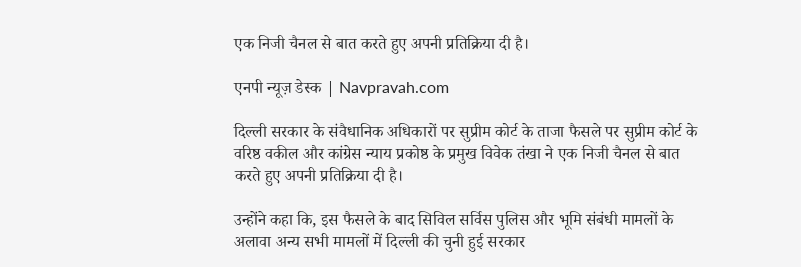एक निजी चैनल से बात करते हुए अपनी प्रतिक्रिया दी है।

एनपी न्यूज़ डेस्क | Navpravah.com

दिल्ली सरकार के संवैधानिक अधिकारों पर सुप्रीम कोर्ट के ताजा फैसले पर सुप्रीम कोर्ट के वरिष्ठ वकील और कांग्रेस न्याय प्रकोष्ठ के प्रमुख विवेक तंखा ने एक निजी चैनल से बात करते हुए अपनी प्रतिक्रिया दी है।

उन्होंने कहा कि, इस फैसले के बाद सिविल सर्विस पुलिस और भूमि संबंधी मामलों के अलावा अन्य सभी मामलों में दिल्ली की चुनी हुई सरकार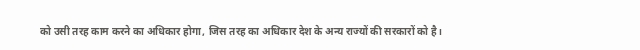को उसी तरह काम करने का अधिकार होगा, जिस तरह का अधिकार देश के अन्य राज्यों की सरकारों को है।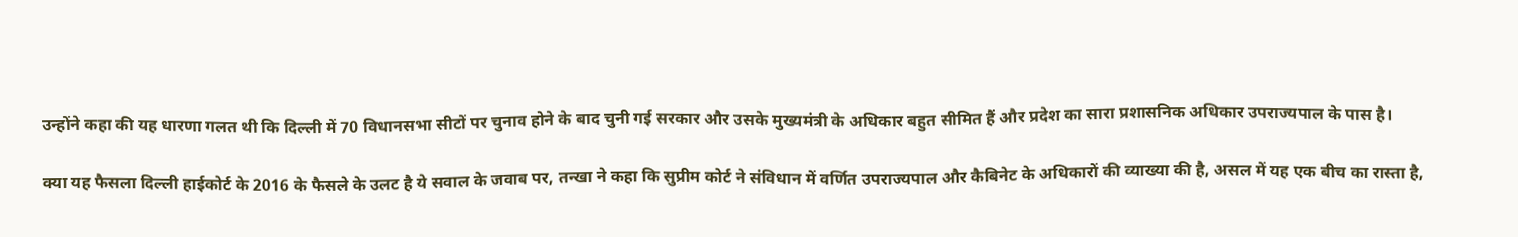उन्होंने कहा की यह धारणा गलत थी कि दिल्ली में 70 विधानसभा सीटों पर चुनाव होने के बाद चुनी गई सरकार और उसके मुख्यमंत्री के अधिकार बहुत सीमित हैं और प्रदेश का सारा प्रशासनिक अधिकार उपराज्यपाल के पास है।

क्या यह फैसला दिल्ली हाईकोर्ट के 2016 के फैसले के उलट है ये सवाल के जवाब पर, तन्खा ने कहा कि सुप्रीम कोर्ट ने संविधान में वर्णित उपराज्यपाल और कैबिनेट के अधिकारों की व्याख्या की है, असल में यह एक बीच का रास्ता है,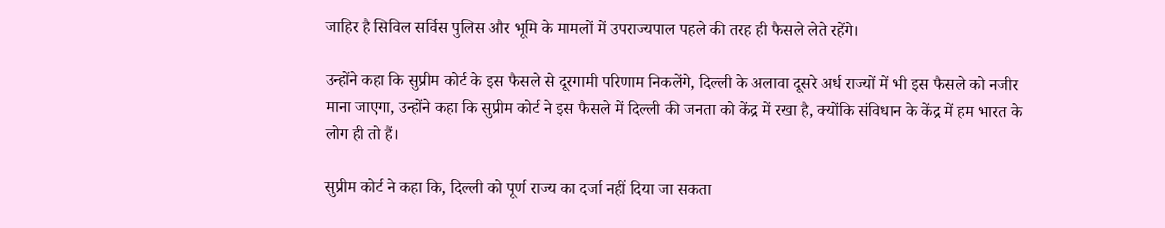जाहिर है सिविल सर्विस पुलिस और भूमि के मामलों में उपराज्यपाल पहले की तरह ही फैसले लेते रहेंगे।

उन्होंने कहा कि सुप्रीम कोर्ट के इस फैसले से दूरगामी परिणाम निकलेंगे, दिल्ली के अलावा दूसरे अर्ध राज्यों में भी इस फैसले को नजीर माना जाएगा, उन्होंने कहा कि सुप्रीम कोर्ट ने इस फैसले में दिल्ली की जनता को केंद्र में रखा है, क्योंकि संविधान के केंद्र में हम भारत के लोग ही तो हैं।

सुप्रीम कोर्ट ने कहा कि, दिल्‍ली को पूर्ण राज्‍य का दर्जा नहीं दिया जा सकता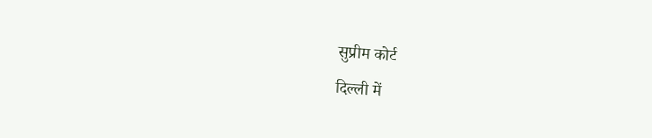सुप्रीम कोर्ट
दिल्‍ली में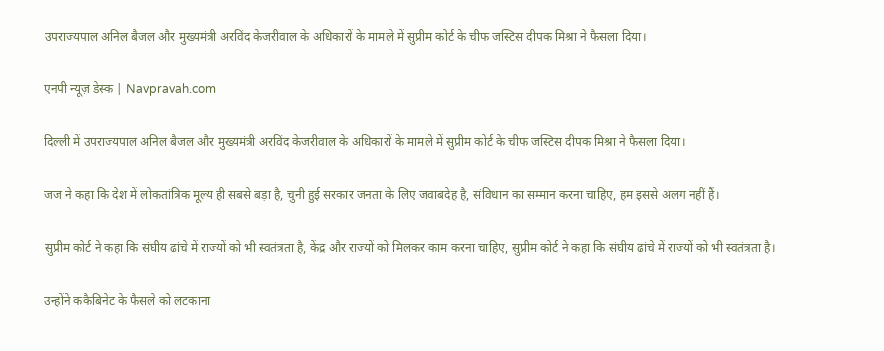उपराज्यपाल अनिल बैजल और मुख्यमंत्री अरविंद केजरीवाल के अधिकारों के मामले में सुप्रीम कोर्ट के चीफ जस्टिस दीपक मिश्रा ने फैसला दिया।

एनपी न्यूज़ डेस्क | Navpravah.com

दिल्‍ली में उपराज्यपाल अनिल बैजल और मुख्यमंत्री अरविंद केजरीवाल के अधिकारों के मामले में सुप्रीम कोर्ट के चीफ जस्टिस दीपक मिश्रा ने फैसला दिया।

जज ने कहा कि देश में लोकतांत्रिक मूल्‍य ही सबसे बड़ा है, चुनी हुई सरकार जनता के लिए जवाबदेह है, संविधान का सम्‍मान करना चाहिए, हम इससे अलग नहीं हैं।

सुप्रीम कोर्ट ने कहा कि संघीय ढांचे में राज्यों को भी स्वतंत्रता है, केंद्र और राज्‍यों को मिलकर काम करना चाहिए, सुप्रीम कोर्ट ने कहा कि संघीय ढांचे में राज्यों को भी स्वतंत्रता है।

उन्होंने ककैबिनेट के फैसले को लटकाना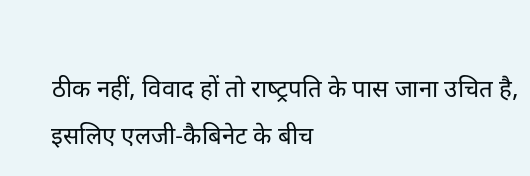ठीक नहीं, विवाद हों तो राष्‍ट्रपति के पास जाना उचित है, इसलिए एलजी-कैबिनेट के बीच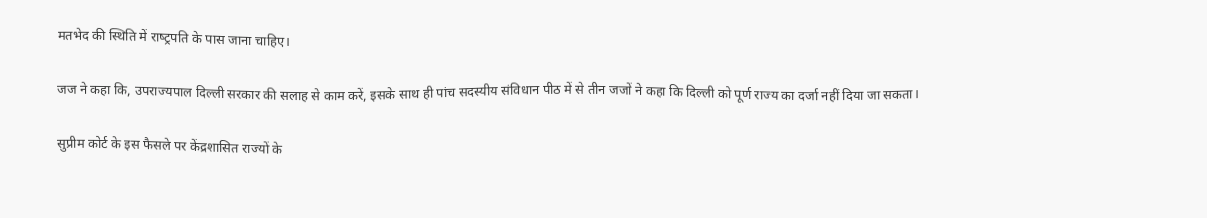मतभेद की स्थिति में राष्‍ट्रपति के पास जाना चाहिए।

जज ने कहा कि, उपराज्‍यपाल दिल्‍ली सरकार की सलाह से काम करें, इसके साथ ही पांच सदस्‍यीय संविधान पीठ में से तीन जजों ने कहा कि दिल्‍ली को पूर्ण राज्‍य का दर्जा नहीं दिया जा सकता।

सुप्रीम कोर्ट के इस फैसले पर केंद्रशासित राज्यों के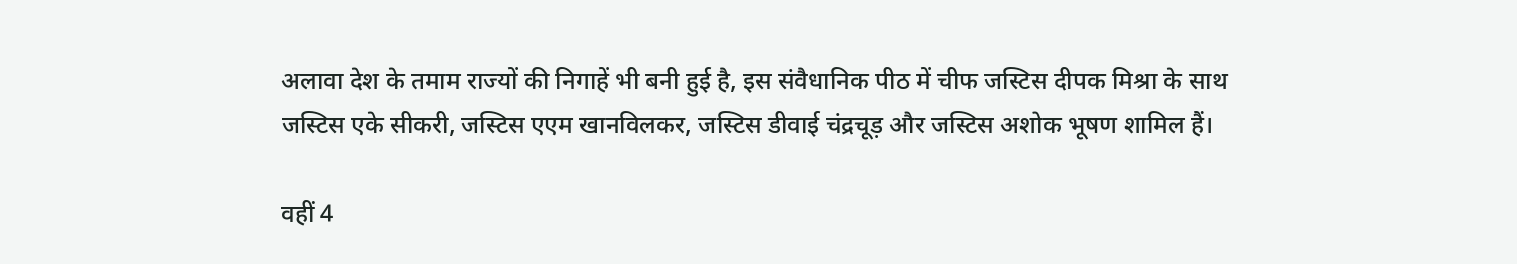अलावा देश के तमाम राज्यों की निगाहें भी बनी हुई है, इस संवैधानिक पीठ में चीफ जस्टिस दीपक मिश्रा के साथ जस्टिस एके सीकरी, जस्टिस एएम खानविलकर, जस्टिस डीवाई चंद्रचूड़ और जस्टिस अशोक भूषण शामिल हैं।

वहीं 4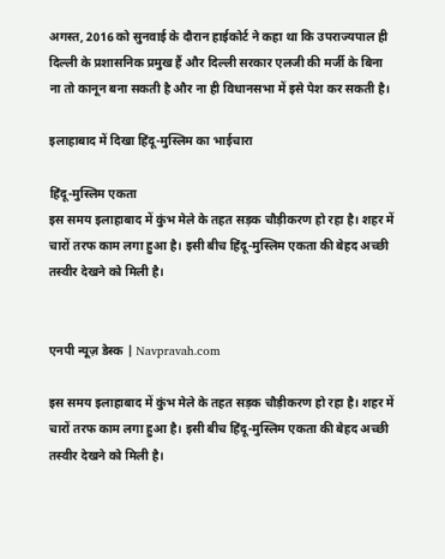अगस्त, 2016 को सुनवाई के दौरान हाईकोर्ट ने कहा था कि उपराज्यपाल ही दिल्ली के प्रशासनिक प्रमुख हैं और दिल्ली सरकार एलजी की मर्जी के बिना ना तो कानून बना सकती है और ना ही विधानसभा में इसे पेश कर सकती है।

इलाहाबाद में दिखा हिंदू-मुस्लिम का भाईचारा

हिंदू-मुस्लिम एकता
इस समय इलाहाबाद में कुंभ मेले के तहत सड़क चौड़ीकरण हो रहा है। शहर में चारों तरफ काम लगा हुआ है। इसी बीच हिंदू-मुस्लिम एकता की बेहद अच्‍छी तस्‍वीर देखने को मिली है।


एनपी न्यूज़ डेस्क | Navpravah.com

इस समय इलाहाबाद में कुंभ मेले के तहत सड़क चौड़ीकरण हो रहा है। शहर में चारों तरफ काम लगा हुआ है। इसी बीच हिंदू-मुस्लिम एकता की बेहद अच्‍छी तस्‍वीर देखने को मिली है।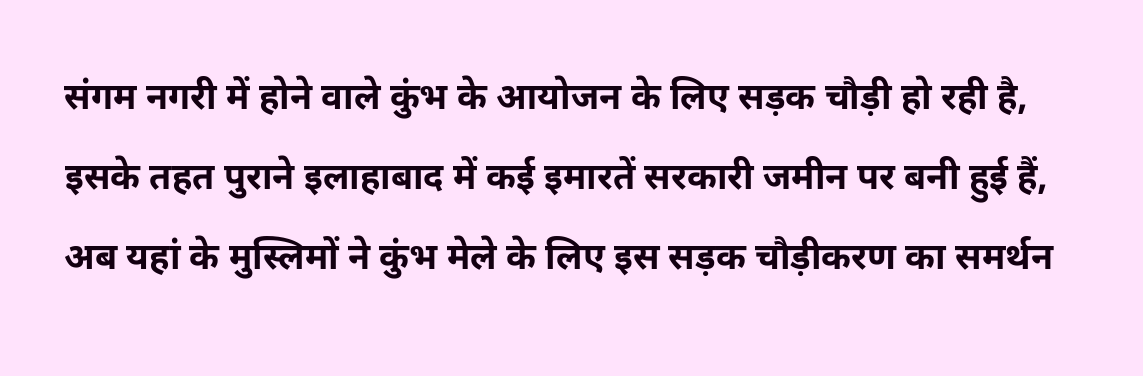संगम नगरी में होने वाले कुंभ के आयोजन के लिए सड़क चौड़ी हो रही है, इसके तहत पुराने इलाहाबाद में कई इमारतें सरकारी जमीन पर बनी हुई हैं, अब यहां के मुस्लिमों ने कुंभ मेले के लिए इस सड़क चौड़ीकरण का समर्थन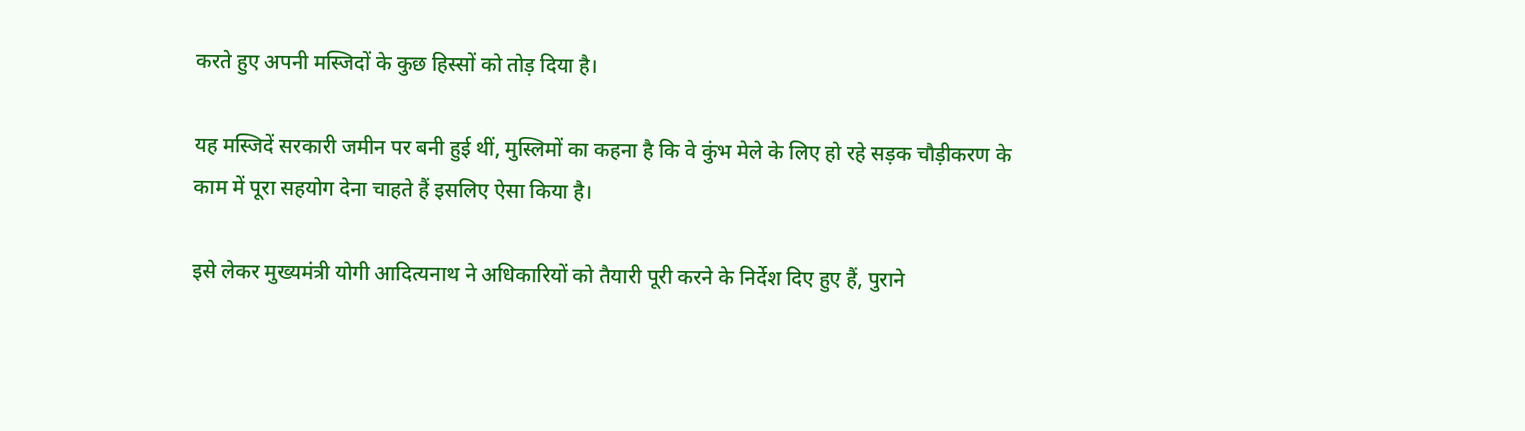करते हुए अपनी मस्जिदों के कुछ हिस्‍सों को तोड़ दिया है।

यह मस्जिदें सरकारी जमीन पर बनी हुई थीं, मुस्लिमों का कहना है कि वे कुंभ मेले के लिए हो रहे सड़क चौड़ीकरण के काम में पूरा सहयोग देना चाहते हैं इसलिए ऐसा किया है।

इसे लेकर मुख्‍यमंत्री योगी आदित्‍यनाथ ने अधिकारियों को तैयारी पूरी करने के निर्देश दिए हुए हैं, पुराने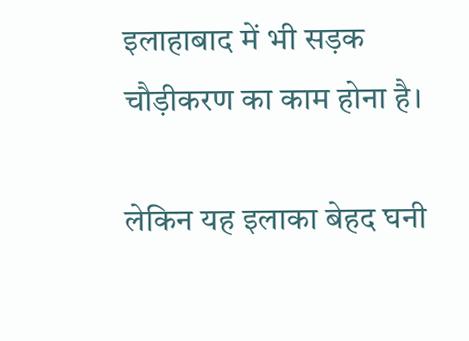इलाहाबाद में भी सड़क चौड़ीकरण का काम होना है।

लेकिन यह इलाका बेहद घनी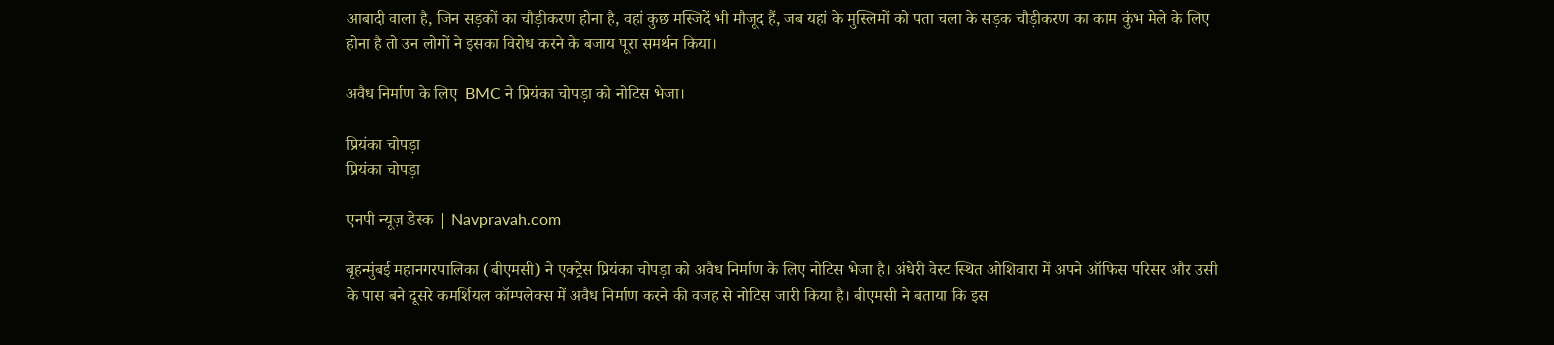आबादी वाला है, जिन सड़कों का चौड़ीकरण होना है, वहां कुछ मस्जिदें भी मौजूद हैं, जब यहां के मुस्लिमों को पता चला के सड़क चौड़ीकरण का काम कुंभ मेले के लिए होना है तो उन लोगों ने इसका विरोध करने के बजाय पूरा समर्थन किया।

अवैध निर्माण के लिए  BMC ने प्रियंका चोपड़ा को नोटिस भेजा।

प्रियंका चोपड़ा
प्रियंका चोपड़ा

एनपी न्यूज़ डेस्क | Navpravah.com

बृहन्मुंबई महानगरपालिका (बीएमसी) ने एक्ट्रेस प्रियंका चोपड़ा को अवैध निर्माण के लिए नोटिस भेजा है। अंधेरी वेस्ट स्थित ओशिवारा में अपने ऑफिस परिसर और उसी के पास बने दूसरे कमर्शियल कॉम्पलेक्स में अवैध निर्माण करने की वजह से नोटिस जारी किया है। बीएमसी ने बताया कि इस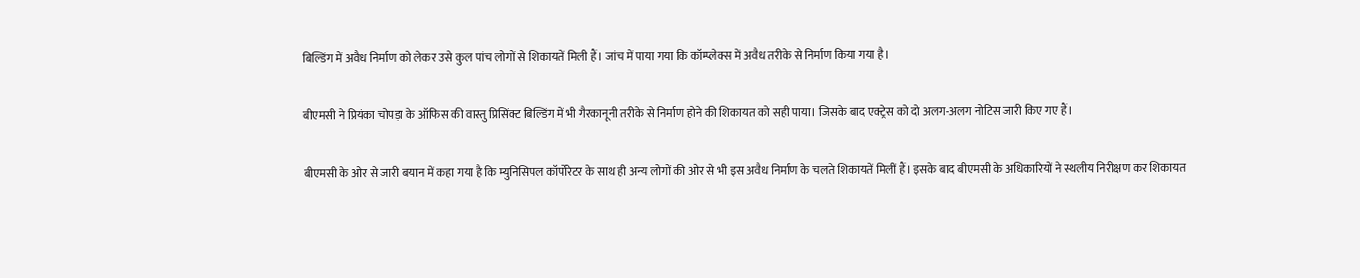बिल्डिंग में अवैध निर्माण को लेकर उसे कुल पांच लोगों से शिकायतें मिली हैं। जांच में पाया गया कि कॉम्प्लेक्स में अवैध तरीके से निर्माण किया गया है।

बीएमसी ने प्रियंका चोपड़ा के ऑफिस की वास्तु प्रिसिंक्ट बिल्डिंग में भी गैरकानूनी तरीके से निर्माण होने की शिकायत को सही पाया। जिसके बाद एक्ट्रेस को दो अलग-अलग नोटिस जारी किए गए हैं।

बीएमसी के ओर से जारी बयान में कहा गया है कि म्युनिसिपल कॉर्पोरेटर के साथ ही अन्य लोगों की ओर से भी इस अवैध निर्माण के चलते शिकायतें मिलीं हैं। इसके बाद बीएमसी के अधिकारियों ने स्थलीय निरीक्षण कर शिकायत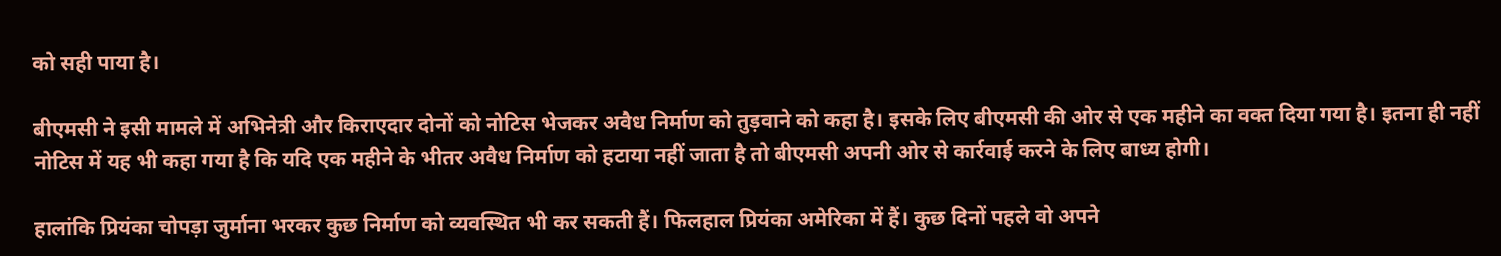को सही पाया है।

बीएमसी ने इसी मामले में अभिनेत्री और किराएदार दोनों को नोटिस भेजकर अवैध निर्माण को तुड़वाने को कहा है। इसके लिए बीएमसी की ओर से एक महीने का वक्त दिया गया है। इतना ही नहीं नोटिस में यह भी कहा गया है कि यदि एक महीने के भीतर अवैध निर्माण को हटाया नहीं जाता है तो बीएमसी अपनी ओर से कार्रवाई करने के लिए बाध्य होगी।

हालांकि प्रियंका चोपड़ा जुर्माना भरकर कुछ निर्माण को व्यवस्थित भी कर सकती हैं। फिलहाल प्रियंका अमेरिका में हैं। कुछ दिनों पहले वो अपने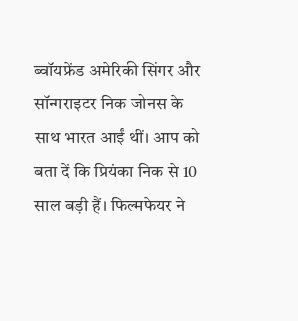ब्वॉयफ्रेंड अमेरिकी सिंगर और सॉन्गराइटर निक जोनस के साथ भारत आईं थीं। आप को बता दें कि प्रियंका निक से 10 साल बड़ी हैं। फिल्मफेयर ने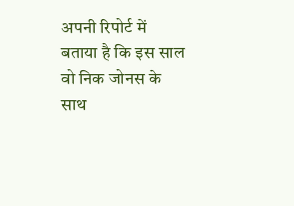अपनी रिपोर्ट में बताया है कि इस साल वो निक जोनस के साथ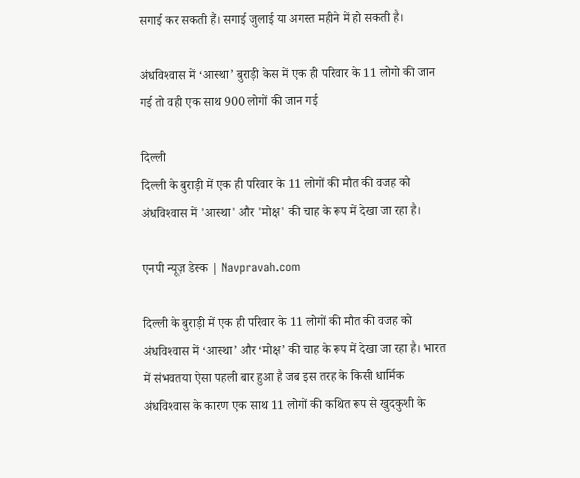सगाई कर सकती हैं। सगाई जुलाई या अगस्त महीने में हो सकती है।

अंधविश्‍वास में ‘आस्‍था’ बुराड़ी केस में एक ही परिवार के 11 लोगो की जान गई तो वही एक साथ 900 लोगों की जान गई

दिल्‍ली
दिल्‍ली के बुराड़ी में एक ही परिवार के 11 लोगों की मौत की वजह को अंधविश्‍वास में 'आस्‍था' और 'मोक्ष' की चाह के रूप में देखा जा रहा है।

एनपी न्यूज़ डेस्क | Navpravah.com

दिल्‍ली के बुराड़ी में एक ही परिवार के 11 लोगों की मौत की वजह को अंधविश्‍वास में ‘आस्‍था’ और ‘मोक्ष’ की चाह के रूप में देखा जा रहा है। भारत में संभवतया ऐसा पहली बार हुआ है जब इस तरह के किसी धार्मिक अंधविश्‍वास के कारण एक साथ 11 लोगों की कथित रूप से खुदकुशी के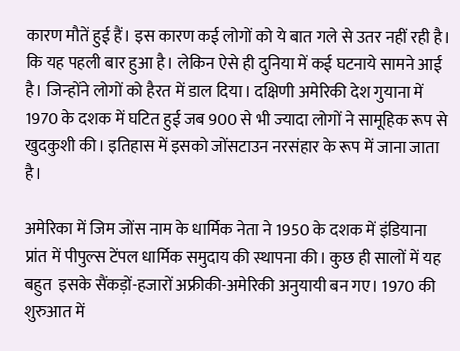कारण मौतें हुई हैं। इस कारण कई लोगों को ये बात गले से उतर नहीं रही है। कि यह पहली बार हुआ है। लेकिन ऐसे ही दुनिया में कई घटनाये सामने आई है। जिन्‍होंने लोगों को हैरत में डाल दिया। दक्षिणी अमेरिकी देश गुयाना में 1970 के दशक में घटित हुई जब 900 से भी ज्‍यादा लोगों ने सामूहिक रूप से खुदकुशी की। इतिहास में इसको जोंसटाउन नरसंहार के रूप में जाना जाता है।

अमेरिका में जिम जोंस नाम के धार्मिक नेता ने 1950 के दशक में इंडियाना प्रांत में पीपुल्‍स टेंपल धार्मिक समुदाय की स्‍थापना की। कुछ ही सालों में यह बहुत  इसके सैंकड़ों-हजारों अफ्रीकी-अमेरिकी अनुयायी बन गए। 1970 की शुरुआत में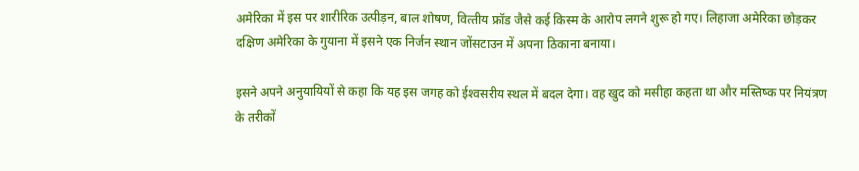अमेरिका में इस पर शारीरिक उत्‍पीड़न, बाल शोषण, वित्‍तीय फ्रॉड जैसे कई किस्‍म के आरोप लगने शुरू हो गए। लिहाजा अमेरिका छोड़कर दक्षिण अमेरिका के गुयाना में इसने एक निर्जन स्‍थान जोंसटाउन में अपना ठिकाना बनाया।

इसने अपने अनुयायियों से कहा कि यह इस जगह को ईश्‍वसरीय स्‍थल में बदल देगा। वह खुद को मसीहा कहता था और मस्तिष्‍क पर नियंत्रण के तरीकों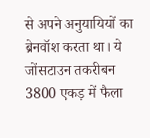से अपने अनुयायियों का ब्रेनवॉश करता था। ये जोंसटाउन तकरीबन 3800 एकड़ में फैला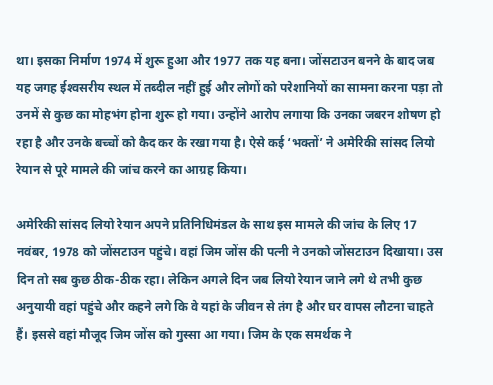था। इसका निर्माण 1974 में शुरू हुआ और 1977 तक यह बना। जोंसटाउन बनने के बाद जब यह जगह ईश्‍वसरीय स्‍थल में तब्‍दील नहीं हुई और लोगों को परेशानियों का सामना करना पड़ा तो उनमें से कुछ का मोहभंग होना शुरू हो गया। उन्‍होंने आरोप लगाया कि उनका जबरन शोषण हो रहा है और उनके बच्‍चों को कैद कर के रखा गया है। ऐसे कई ‘भक्‍तों’ ने अमेरिकी सांसद लियो रेयान से पूरे मामले की जांच करने का आग्रह किया।

अमेरिकी सांसद लियो रेयान अपने प्रतिनिधिमंडल के साथ इस मामले की जांच के लिए 17 नवंबर, 1978 को जोंसटाउन पहुंचे। वहां जिम जोंस की पत्‍नी ने उनको जोंसटाउन दिखाया। उस दिन तो सब कुछ ठीक-ठीक रहा। लेकिन अगले दिन जब लियो रेयान जाने लगे थे तभी कुछ अनुयायी वहां पहुंचे और कहने लगे कि वे यहां के जीवन से तंग है और घर वापस लौटना चाहते हैं। इससे वहां मौजूद जिम जोंस को गुस्‍सा आ गया। जिम के एक समर्थक ने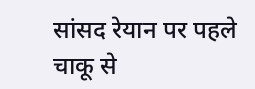सांसद रेयान पर पहले चाकू से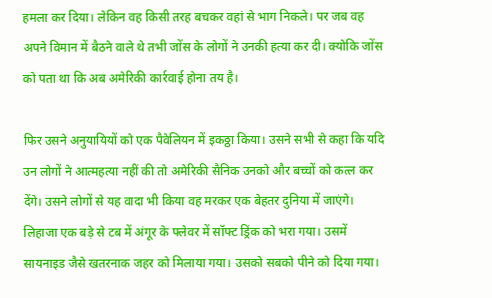हमला कर दिया। लेकिन वह किसी तरह बचकर वहां से भाग निकले। पर जब वह अपने विमान में बैठने वाले थे तभी जोंस के लोगों ने उनकी हत्‍या कर दी। क्योकि जोंस को पता था कि अब अमेरिकी कार्रवाई होना तय है।

फिर उसने अनुयायियों को एक पैवेलियन में इकठ्ठा किया। उसने सभी से कहा कि यदि उन लोगों ने आत्‍महत्‍या नहीं की तो अमेरिकी सैनिक उनको और बच्‍चों को कत्‍ल कर देंगे। उसने लोगों से यह वादा भी किया वह मरकर एक बेहतर दुनिया में जाएंगे।  लिहाजा एक बड़े से टब में अंगूर के फ्लेवर में सॉफ्ट ड्रिंक को भरा गया। उसमें सायनाइड जैसे खतरनाक जहर को मिलाया गया। उसको सबको पीने को दिया गया।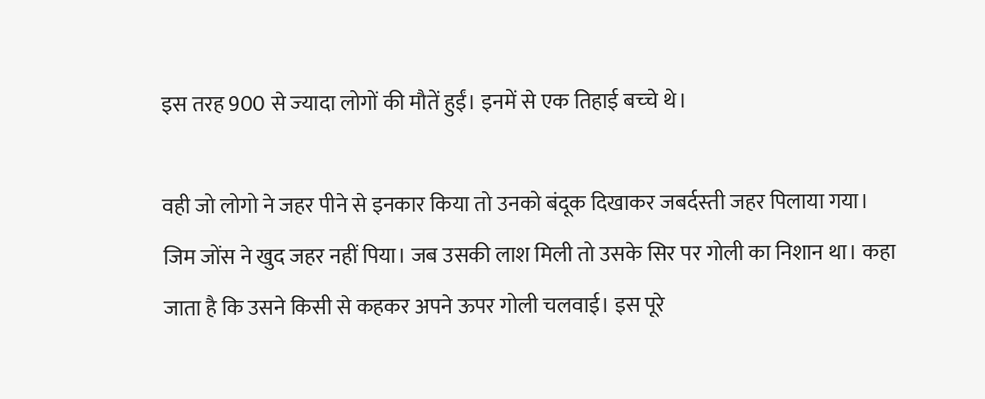इस तरह 900 से ज्‍यादा लोगों की मौतें हुईं। इनमें से एक तिहाई बच्‍चे थे।

वही जो लोगो ने जहर पीने से इनकार किया तो उनको बंदूक दिखाकर जबर्दस्‍ती जहर पिलाया गया। जिम जोंस ने खुद जहर नहीं पिया। जब उसकी लाश मिली तो उसके सिर पर गोली का निशान था। कहा जाता है कि उसने किसी से कहकर अपने ऊपर गोली चलवाई। इस पूरे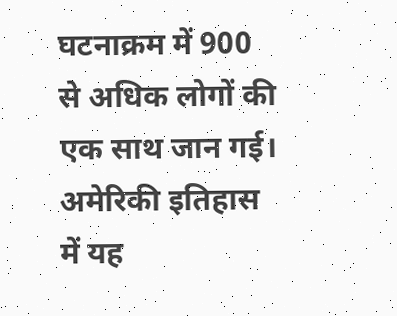घटनाक्रम में 900 से अधिक लोगों की एक साथ जान गई। अमेरिकी इतिहास में यह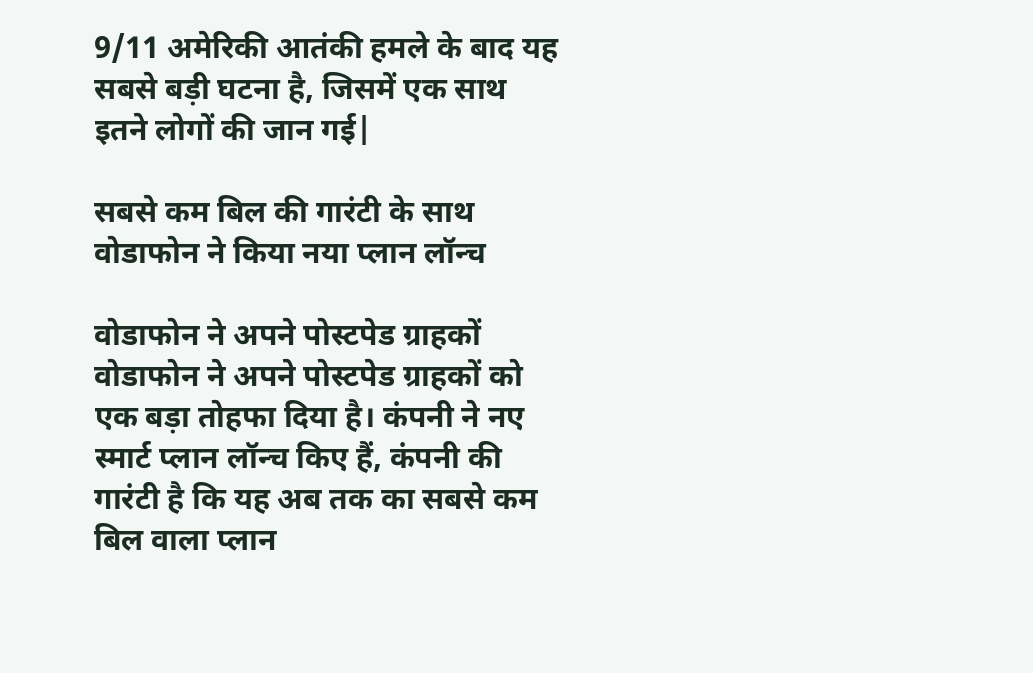9/11 अमेरिकी आतंकी हमले के बाद यह सबसे बड़ी घटना है, जिसमें एक साथ इतने लोगों की जान गई|

सबसे कम बिल की गारंटी के साथ वोडाफोन ने किया नया प्लान लॉन्च

वोडाफोन ने अपने पोस्टपेड ग्राहकों
वोडाफोन ने अपने पोस्टपेड ग्राहकों को एक बड़ा तोहफा दिया है। कंपनी ने नए स्मार्ट प्लान लॉन्च किए हैं, कंपनी की गारंटी है कि यह अब तक का सबसे कम बिल वाला प्लान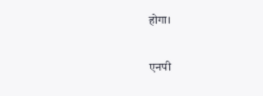होगा।

एनपी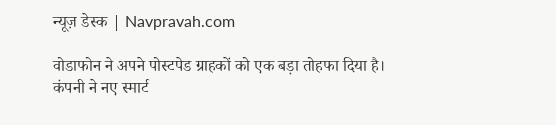न्यूज़ डेस्क | Navpravah.com

वोडाफोन ने अपने पोस्टपेड ग्राहकों को एक बड़ा तोहफा दिया है। कंपनी ने नए स्मार्ट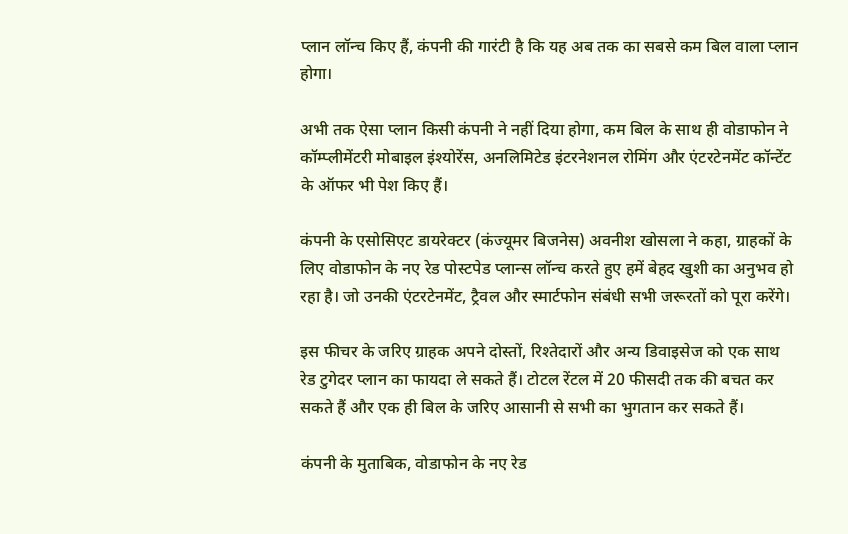प्लान लॉन्च किए हैं, कंपनी की गारंटी है कि यह अब तक का सबसे कम बिल वाला प्लान होगा।

अभी तक ऐसा प्लान किसी कंपनी ने नहीं दिया होगा, कम बिल के साथ ही वोडाफोन ने कॉम्प्लीमेंटरी मोबाइल इंश्योरेंस, अनलिमिटेड इंटरनेशनल रोमिंग और एंटरटेनमेंट कॉन्टेंट के ऑफर भी पेश किए हैं।

कंपनी के एसोसिएट डायरेक्टर (कंज्यूमर बिजनेस) अवनीश खोसला ने कहा, ग्राहकों के लिए वोडाफोन के नए रेड पोस्टपेड प्लान्स लॉन्च करते हुए हमें बेहद खुशी का अनुभव हो रहा है। जो उनकी एंटरटेनमेंट, ट्रैवल और स्मार्टफोन संबंधी सभी जरूरतों को पूरा करेंगे।

इस फीचर के जरिए ग्राहक अपने दोस्तों, रिश्तेदारों और अन्य डिवाइसेज को एक साथ रेड टुगेदर प्लान का फायदा ले सकते हैं। टोटल रेंटल में 20 फीसदी तक की बचत कर सकते हैं और एक ही बिल के जरिए आसानी से सभी का भुगतान कर सकते हैं।

कंपनी के मुताबिक, वोडाफोन के नए रेड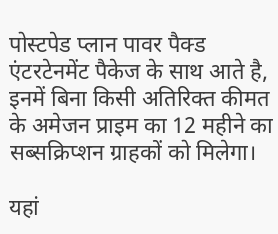पोस्टपेड प्लान पावर पैक्ड एंटरटेनमेंट पैकेज के साथ आते है, इनमें बिना किसी अतिरिक्त कीमत के अमेजन प्राइम का 12 महीने का सब्सक्रिप्शन ग्राहकों को मिलेगा।

यहां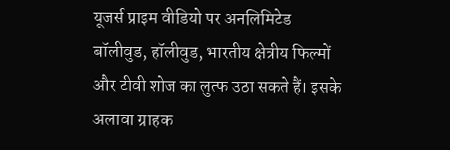यूजर्स प्राइम वीडियो पर अनलिमिटेड बॉलीवुड, हॉलीवुड, भारतीय क्षेत्रीय फिल्मों और टीवी शोज का लुत्फ उठा सकते हैं। इसके अलावा ग्राहक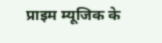प्राइम म्यूजिक के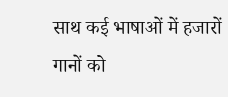साथ कई भाषाओं में हजारों गानों को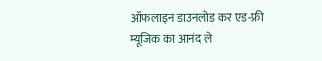ऑफलाइन डाउनलोड कर एड-फ्री म्यूजिक का आनंद ले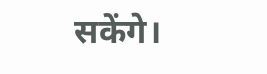सकेंगे।